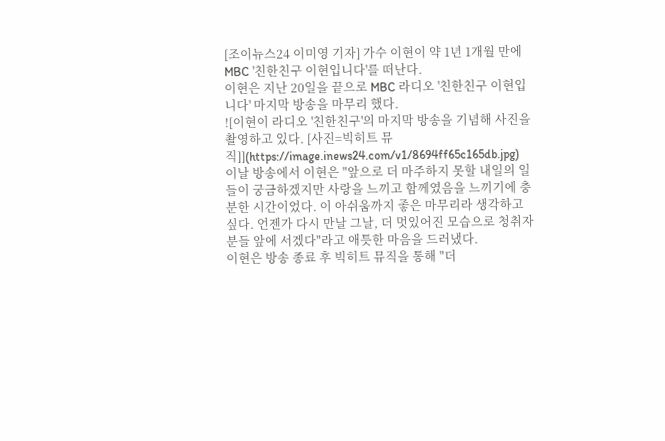[조이뉴스24 이미영 기자] 가수 이현이 약 1년 1개월 만에 MBC '친한친구 이현입니다'를 떠난다.
이현은 지난 20일을 끝으로 MBC 라디오 '친한친구 이현입니다' 마지막 방송을 마무리 했다.
![이현이 라디오 '친한친구'의 마지막 방송을 기념해 사진을 촬영하고 있다. [사진=빅히트 뮤직]](https://image.inews24.com/v1/8694ff65c165db.jpg)
이날 방송에서 이현은 "앞으로 더 마주하지 못할 내일의 일들이 궁금하겠지만 사랑을 느끼고 함께였음을 느끼기에 충분한 시간이었다. 이 아쉬움까지 좋은 마무리라 생각하고 싶다. 언젠가 다시 만날 그날, 더 멋있어진 모습으로 청취자분들 앞에 서겠다"라고 애틋한 마음을 드러냈다.
이현은 방송 종료 후 빅히트 뮤직을 통해 "더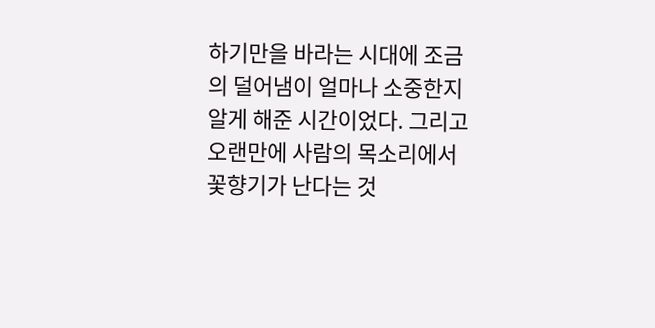하기만을 바라는 시대에 조금의 덜어냄이 얼마나 소중한지 알게 해준 시간이었다. 그리고 오랜만에 사람의 목소리에서 꽃향기가 난다는 것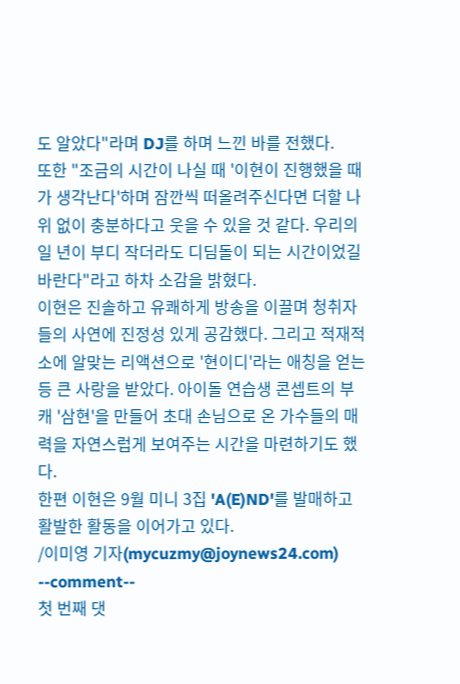도 알았다"라며 DJ를 하며 느낀 바를 전했다.
또한 "조금의 시간이 나실 때 '이현이 진행했을 때가 생각난다'하며 잠깐씩 떠올려주신다면 더할 나위 없이 충분하다고 웃을 수 있을 것 같다. 우리의 일 년이 부디 작더라도 디딤돌이 되는 시간이었길 바란다"라고 하차 소감을 밝혔다.
이현은 진솔하고 유쾌하게 방송을 이끌며 청취자들의 사연에 진정성 있게 공감했다. 그리고 적재적소에 알맞는 리액션으로 '현이디'라는 애칭을 얻는 등 큰 사랑을 받았다. 아이돌 연습생 콘셉트의 부캐 '삼현'을 만들어 초대 손님으로 온 가수들의 매력을 자연스럽게 보여주는 시간을 마련하기도 했다.
한편 이현은 9월 미니 3집 'A(E)ND'를 발매하고 활발한 활동을 이어가고 있다.
/이미영 기자(mycuzmy@joynews24.com)
--comment--
첫 번째 댓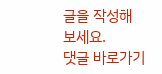글을 작성해 보세요.
댓글 바로가기